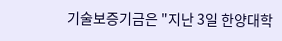기술보증기금은 "지난 3일 한양대학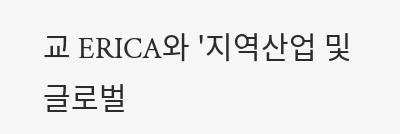교 ERICA와 '지역산업 및 글로벌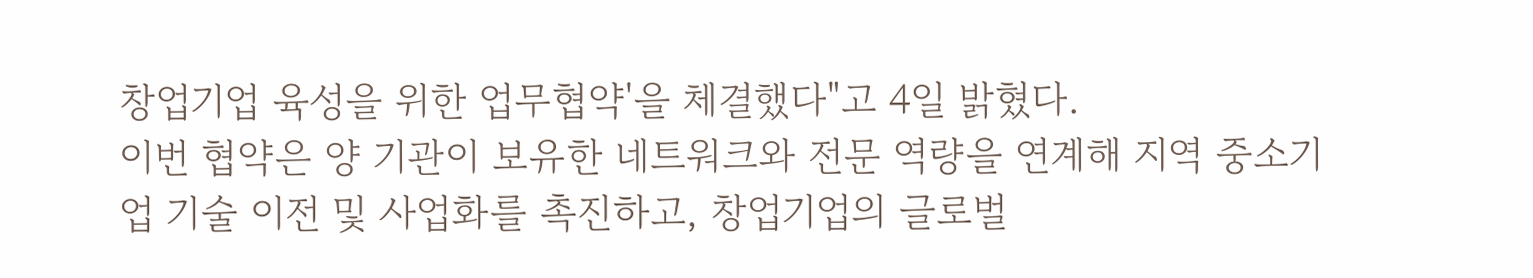창업기업 육성을 위한 업무협약'을 체결했다"고 4일 밝혔다.
이번 협약은 양 기관이 보유한 네트워크와 전문 역량을 연계해 지역 중소기업 기술 이전 및 사업화를 촉진하고, 창업기업의 글로벌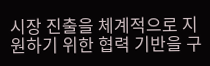시장 진출을 체계적으로 지원하기 위한 협력 기반을 구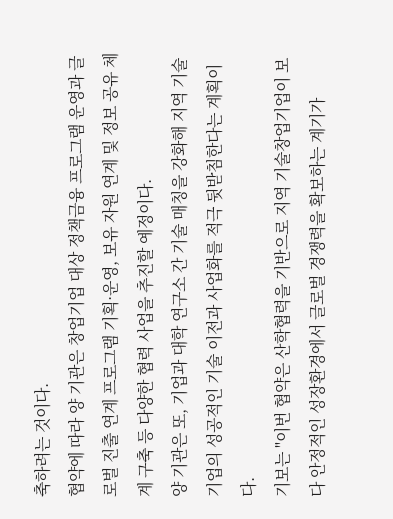축하려는 것이다.
협약에 따라 양 기관은 창업기업 대상 정책금융 프로그램 운영과 글로벌 진출 연계 프로그램 기획·운영, 보유 자원 연계 및 정보 공유 체계 구축 등 다양한 협력 사업을 추진할 예정이다.
양 기관은 또, 기업과 대학 연구소 간 기술 매칭을 강화해 지역 기술기업의 성공적인 기술 이전과 사업화를 적극 뒷받침한다는 계획이다.
기보는 "이번 협약은 산학협력을 기반으로 지역 기술창업기업이 보다 안정적인 성장환경에서 글로벌 경쟁력을 확보하는 계기가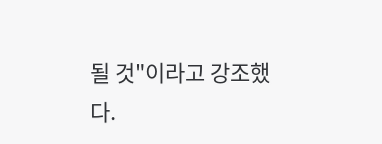될 것"이라고 강조했다.